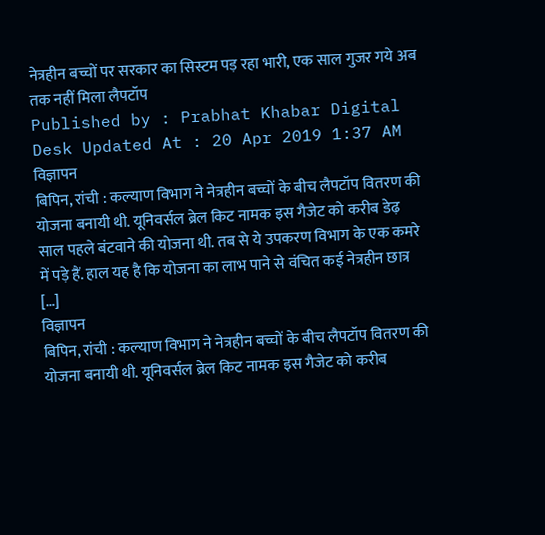नेत्रहीन बच्चों पर सरकार का सिस्टम पड़ रहा भारी, एक साल गुजर गये अब तक नहीं मिला लैपटॉप
Published by : Prabhat Khabar Digital Desk Updated At : 20 Apr 2019 1:37 AM
विज्ञापन
बिपिन, रांची : कल्याण विभाग ने नेत्रहीन बच्चों के बीच लैपटॉप वितरण की योजना बनायी थी. यूनिवर्सल ब्रेल किट नामक इस गैजेट को करीब डेढ़ साल पहले बंटवाने की योजना थी. तब से ये उपकरण विभाग के एक कमरे में पड़े हैं. हाल यह है कि योजना का लाभ पाने से वंचित कई नेत्रहीन छात्र […]
विज्ञापन
बिपिन, रांची : कल्याण विभाग ने नेत्रहीन बच्चों के बीच लैपटॉप वितरण की योजना बनायी थी. यूनिवर्सल ब्रेल किट नामक इस गैजेट को करीब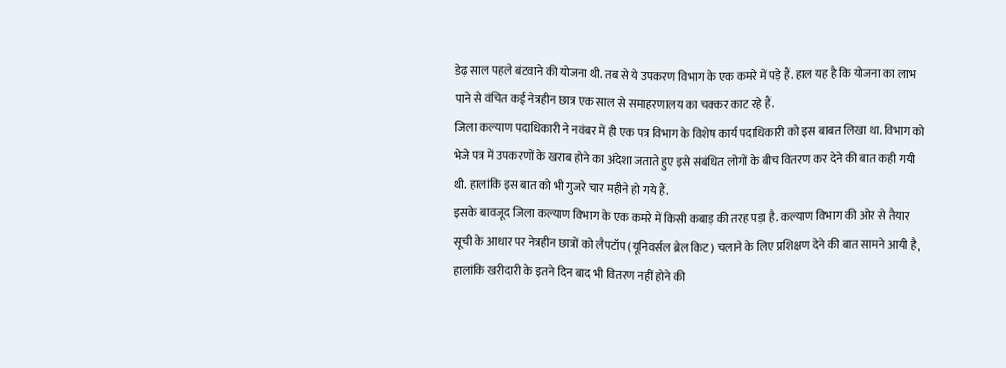डेढ़ साल पहले बंटवाने की योजना थी. तब से ये उपकरण विभाग के एक कमरे में पड़े हैं. हाल यह है कि योजना का लाभ पाने से वंचित कई नेत्रहीन छात्र एक साल से समाहरणालय का चक्कर काट रहे हैं.
जिला कल्याण पदाधिकारी ने नवंबर में ही एक पत्र विभाग के विशेष कार्य पदाधिकारी को इस बाबत लिखा था. विभाग को भेजे पत्र में उपकरणों के खराब होने का अंदेशा जताते हुए इसे संबंधित लोगों के बीच वितरण कर देने की बात कही गयी थी. हालांकि इस बात को भी गुजरे चार महीने हो गये हैं.
इसके बावजूद जिला कल्याण विभाग के एक कमरे में किसी कबाड़ की तरह पड़ा है. कल्याण विभाग की ओर से तैयार सूची के आधार पर नेत्रहीन छात्रों को लैपटॉप (यूनिवर्सल ब्रेल किट) चलाने के लिए प्रशिक्षण देने की बात सामने आयी है, हालांकि खरीदारी के इतने दिन बाद भी वितरण नहीं होने की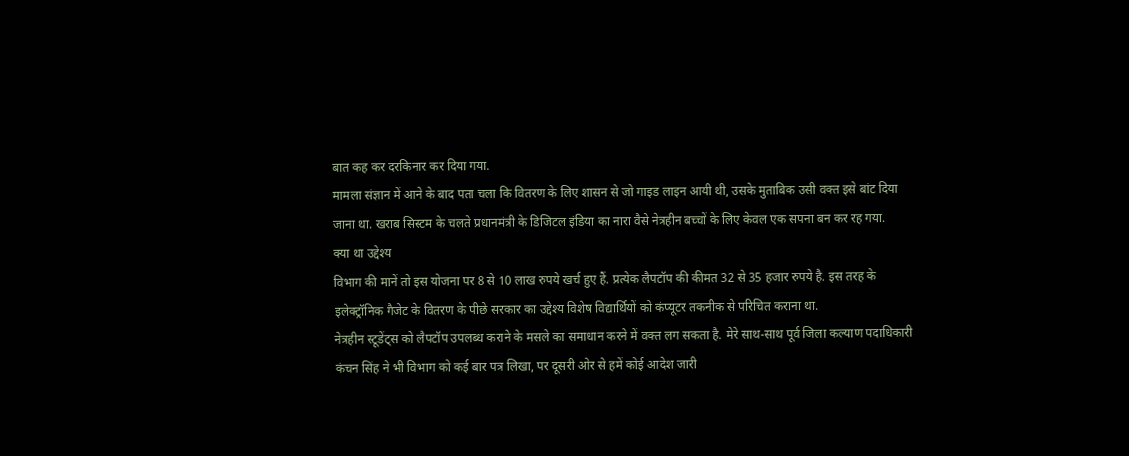बात कह कर दरकिनार कर दिया गया.
मामला संज्ञान में आने के बाद पता चला कि वितरण के लिए शासन से जो गाइड लाइन आयी थी, उसके मुताबिक उसी वक्त इसे बांट दिया जाना था. खराब सिस्टम के चलते प्रधानमंत्री के डिजिटल इंडिया का नारा वैसे नेत्रहीन बच्चों के लिए केवल एक सपना बन कर रह गया.
क्या था उद्देश्य
विभाग की मानें तो इस योजना पर 8 से 10 लाख रुपये खर्च हुए हैं. प्रत्येक लैपटॉप की कीमत 32 से 35 हजार रुपये है. इस तरह के इलेक्ट्रॉनिक गैजेट के वितरण के पीछे सरकार का उद्देश्य विशेष विद्यार्थियों को कंप्यूटर तकनीक से परिचित कराना था.
नेत्रहीन स्टूडेंट्स को लैपटॉप उपलब्ध कराने के मसले का समाधान करने में वक्त लग सकता है. मेरे साथ-साथ पूर्व जिला कल्याण पदाधिकारी कंचन सिंह ने भी विभाग को कई बार पत्र लिखा, पर दूसरी ओर से हमें कोई आदेश जारी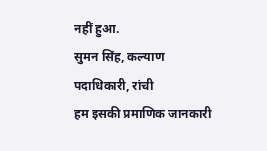नहीं हुआ.
सुमन सिंह, कल्याण पदाधिकारी, रांची
हम इसकी प्रमाणिक जानकारी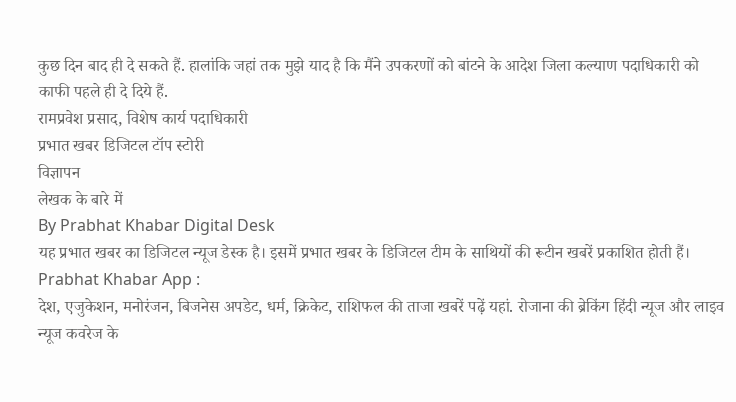कुछ दिन बाद ही दे सकते हैं. हालांकि जहां तक मुझे याद है कि मैंने उपकरणों को बांटने के आदेश जिला कल्याण पदाधिकारी को काफी पहले ही दे दिये हैं.
रामप्रवेश प्रसाद, विशेष कार्य पदाधिकारी
प्रभात खबर डिजिटल टॉप स्टोरी
विज्ञापन
लेखक के बारे में
By Prabhat Khabar Digital Desk
यह प्रभात खबर का डिजिटल न्यूज डेस्क है। इसमें प्रभात खबर के डिजिटल टीम के साथियों की रूटीन खबरें प्रकाशित होती हैं।
Prabhat Khabar App :
देश, एजुकेशन, मनोरंजन, बिजनेस अपडेट, धर्म, क्रिकेट, राशिफल की ताजा खबरें पढ़ें यहां. रोजाना की ब्रेकिंग हिंदी न्यूज और लाइव न्यूज कवरेज के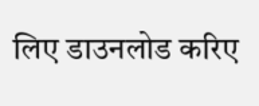लिए डाउनलोड करिए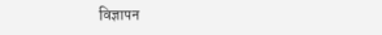विज्ञापन